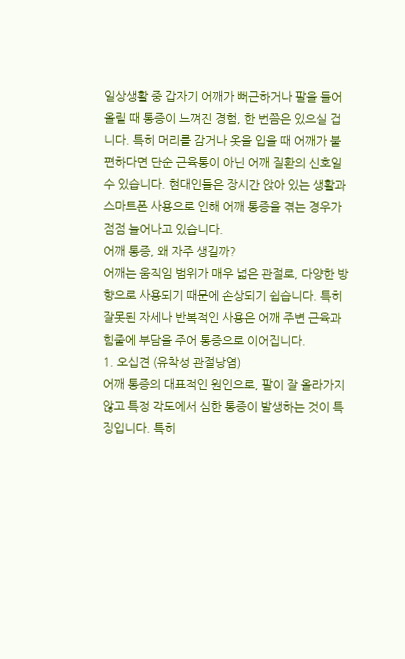일상생활 중 갑자기 어깨가 뻐근하거나 팔을 들어 올릴 때 통증이 느껴진 경험, 한 번쯤은 있으실 겁니다. 특히 머리를 감거나 옷을 입을 때 어깨가 불편하다면 단순 근육통이 아닌 어깨 질환의 신호일 수 있습니다. 현대인들은 장시간 앉아 있는 생활과 스마트폰 사용으로 인해 어깨 통증을 겪는 경우가 점점 늘어나고 있습니다.
어깨 통증, 왜 자주 생길까?
어깨는 움직임 범위가 매우 넓은 관절로, 다양한 방향으로 사용되기 때문에 손상되기 쉽습니다. 특히 잘못된 자세나 반복적인 사용은 어깨 주변 근육과 힘줄에 부담을 주어 통증으로 이어집니다.
1. 오십견 (유착성 관절낭염)
어깨 통증의 대표적인 원인으로, 팔이 잘 올라가지 않고 특정 각도에서 심한 통증이 발생하는 것이 특징입니다. 특히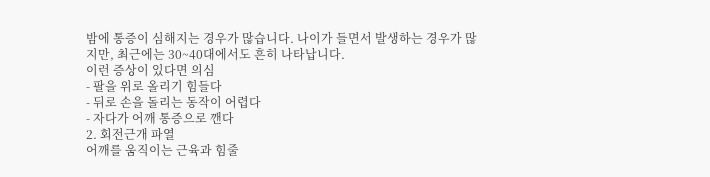밤에 통증이 심해지는 경우가 많습니다. 나이가 들면서 발생하는 경우가 많지만, 최근에는 30~40대에서도 흔히 나타납니다.
이런 증상이 있다면 의심
- 팔을 위로 올리기 힘들다
- 뒤로 손을 돌리는 동작이 어렵다
- 자다가 어깨 통증으로 깬다
2. 회전근개 파열
어깨를 움직이는 근육과 힘줄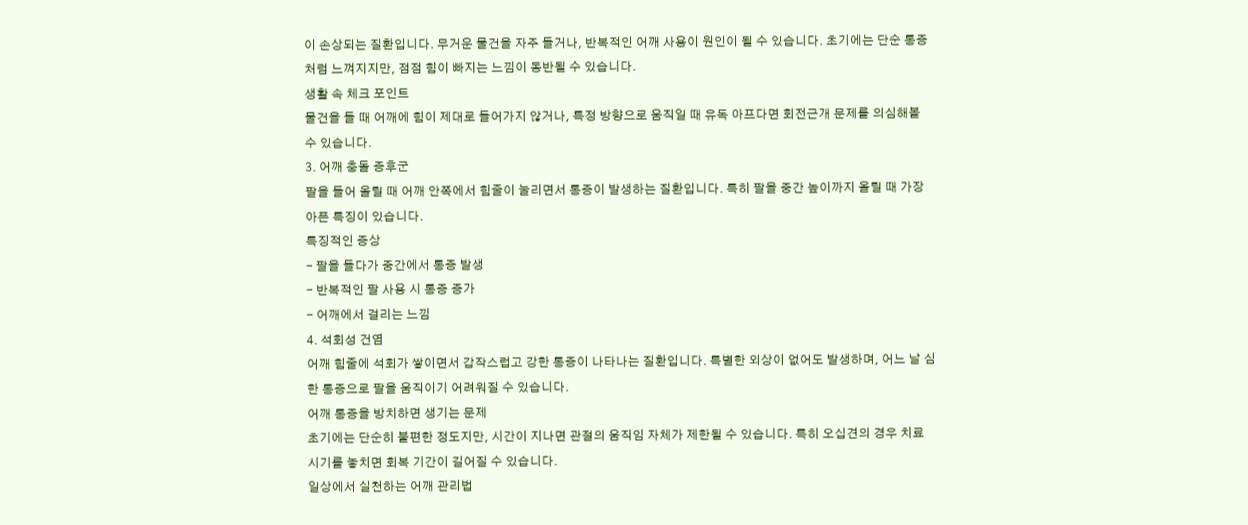이 손상되는 질환입니다. 무거운 물건을 자주 들거나, 반복적인 어깨 사용이 원인이 될 수 있습니다. 초기에는 단순 통증처럼 느껴지지만, 점점 힘이 빠지는 느낌이 동반될 수 있습니다.
생활 속 체크 포인트
물건을 들 때 어깨에 힘이 제대로 들어가지 않거나, 특정 방향으로 움직일 때 유독 아프다면 회전근개 문제를 의심해볼 수 있습니다.
3. 어깨 충돌 증후군
팔을 들어 올릴 때 어깨 안쪽에서 힘줄이 눌리면서 통증이 발생하는 질환입니다. 특히 팔을 중간 높이까지 올릴 때 가장 아픈 특징이 있습니다.
특징적인 증상
- 팔을 들다가 중간에서 통증 발생
- 반복적인 팔 사용 시 통증 증가
- 어깨에서 걸리는 느낌
4. 석회성 건염
어깨 힘줄에 석회가 쌓이면서 갑작스럽고 강한 통증이 나타나는 질환입니다. 특별한 외상이 없어도 발생하며, 어느 날 심한 통증으로 팔을 움직이기 어려워질 수 있습니다.
어깨 통증을 방치하면 생기는 문제
초기에는 단순히 불편한 정도지만, 시간이 지나면 관절의 움직임 자체가 제한될 수 있습니다. 특히 오십견의 경우 치료 시기를 놓치면 회복 기간이 길어질 수 있습니다.
일상에서 실천하는 어깨 관리법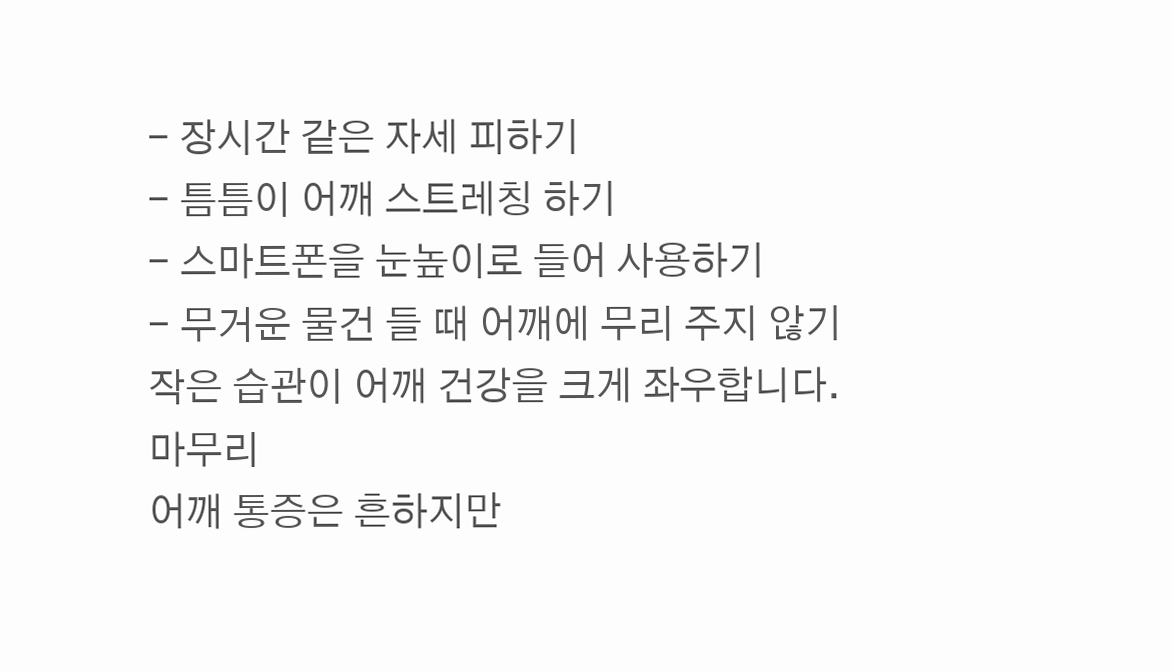- 장시간 같은 자세 피하기
- 틈틈이 어깨 스트레칭 하기
- 스마트폰을 눈높이로 들어 사용하기
- 무거운 물건 들 때 어깨에 무리 주지 않기
작은 습관이 어깨 건강을 크게 좌우합니다.
마무리
어깨 통증은 흔하지만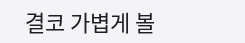결코 가볍게 볼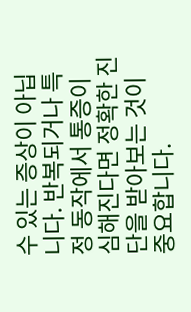수 있는 증상이 아닙니다. 반복되거나 특정 동작에서 통증이 심해진다면 정확한 진단을 받아보는 것이 중요합니다.